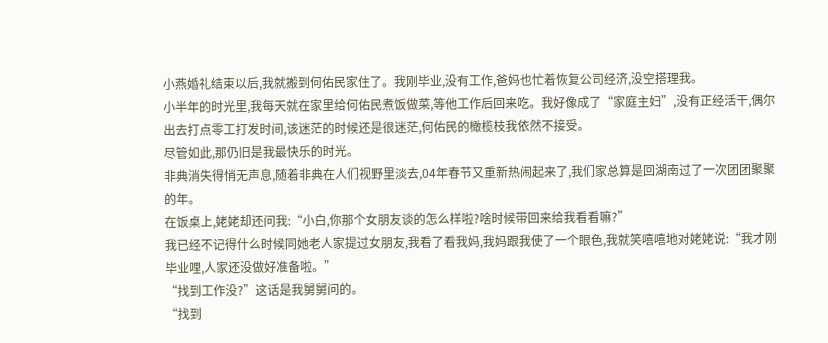小燕婚礼结束以后,我就搬到何佑民家住了。我刚毕业,没有工作,爸妈也忙着恢复公司经济,没空搭理我。
小半年的时光里,我每天就在家里给何佑民煮饭做菜,等他工作后回来吃。我好像成了“家庭主妇”,没有正经活干,偶尔出去打点零工打发时间,该迷茫的时候还是很迷茫,何佑民的橄榄枝我依然不接受。
尽管如此,那仍旧是我最快乐的时光。
非典消失得悄无声息,随着非典在人们视野里淡去,04年春节又重新热闹起来了,我们家总算是回湖南过了一次团团聚聚的年。
在饭桌上,姥姥却还问我:“小白,你那个女朋友谈的怎么样啦?啥时候带回来给我看看嘛?”
我已经不记得什么时候同她老人家提过女朋友,我看了看我妈,我妈跟我使了一个眼色,我就笑嘻嘻地对姥姥说:“我才刚毕业哩,人家还没做好准备啦。”
“找到工作没?”这话是我舅舅问的。
“找到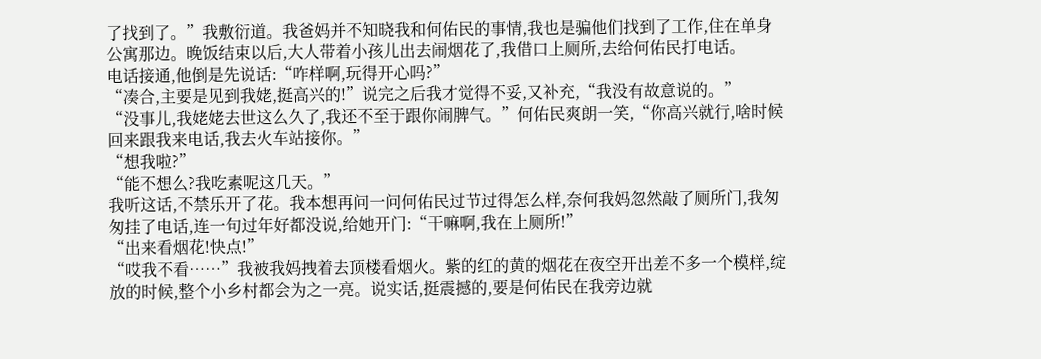了找到了。”我敷衍道。我爸妈并不知晓我和何佑民的事情,我也是骗他们找到了工作,住在单身公寓那边。晚饭结束以后,大人带着小孩儿出去闹烟花了,我借口上厕所,去给何佑民打电话。
电话接通,他倒是先说话:“咋样啊,玩得开心吗?”
“凑合,主要是见到我姥,挺高兴的!”说完之后我才觉得不妥,又补充,“我没有故意说的。”
“没事儿,我姥姥去世这么久了,我还不至于跟你闹脾气。”何佑民爽朗一笑,“你高兴就行,啥时候回来跟我来电话,我去火车站接你。”
“想我啦?”
“能不想么?我吃素呢这几天。”
我听这话,不禁乐开了花。我本想再问一问何佑民过节过得怎么样,奈何我妈忽然敲了厕所门,我匆匆挂了电话,连一句过年好都没说,给她开门:“干嘛啊,我在上厕所!”
“出来看烟花!快点!”
“哎我不看……”我被我妈拽着去顶楼看烟火。紫的红的黄的烟花在夜空开出差不多一个模样,绽放的时候,整个小乡村都会为之一亮。说实话,挺震撼的,要是何佑民在我旁边就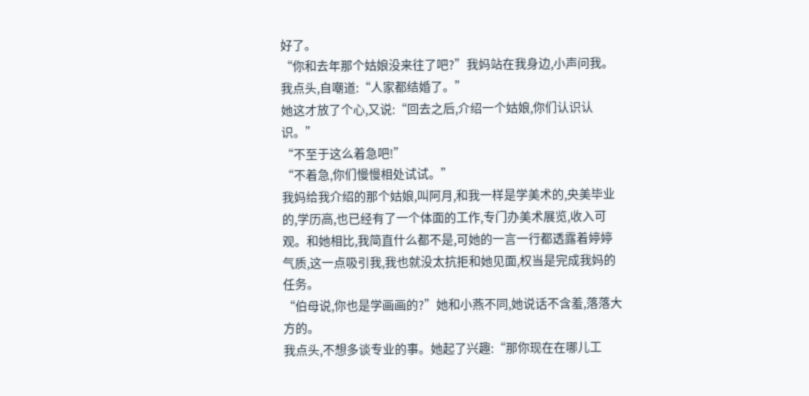好了。
“你和去年那个姑娘没来往了吧?”我妈站在我身边,小声问我。
我点头,自嘲道:“人家都结婚了。”
她这才放了个心,又说:“回去之后,介绍一个姑娘,你们认识认识。”
“不至于这么着急吧!”
“不着急,你们慢慢相处试试。”
我妈给我介绍的那个姑娘,叫阿月,和我一样是学美术的,央美毕业的,学历高,也已经有了一个体面的工作,专门办美术展览,收入可观。和她相比,我简直什么都不是,可她的一言一行都透露着婷婷气质,这一点吸引我,我也就没太抗拒和她见面,权当是完成我妈的任务。
“伯母说,你也是学画画的?”她和小燕不同,她说话不含羞,落落大方的。
我点头,不想多谈专业的事。她起了兴趣:“那你现在在哪儿工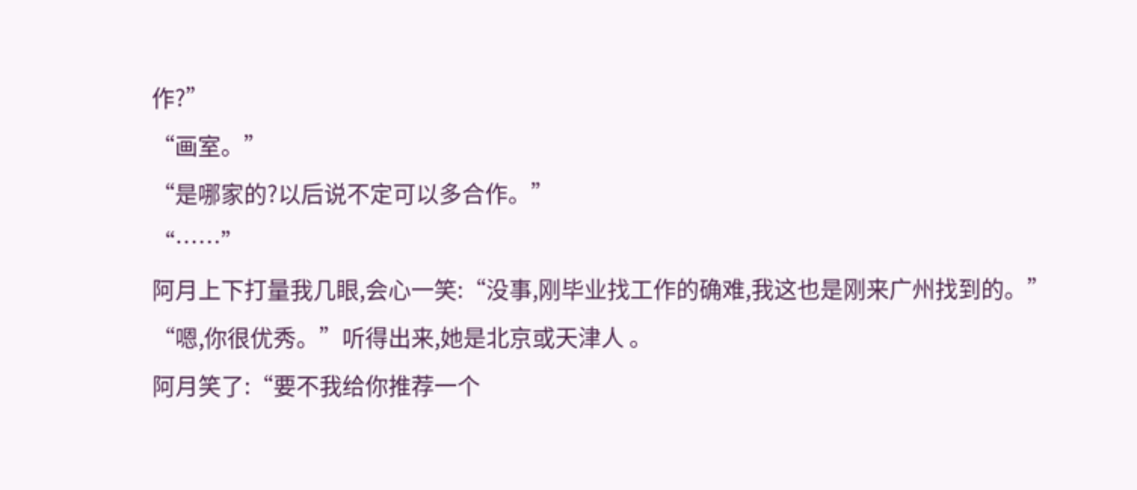作?”
“画室。”
“是哪家的?以后说不定可以多合作。”
“……”
阿月上下打量我几眼,会心一笑:“没事,刚毕业找工作的确难,我这也是刚来广州找到的。”
“嗯,你很优秀。”听得出来,她是北京或天津人 。
阿月笑了:“要不我给你推荐一个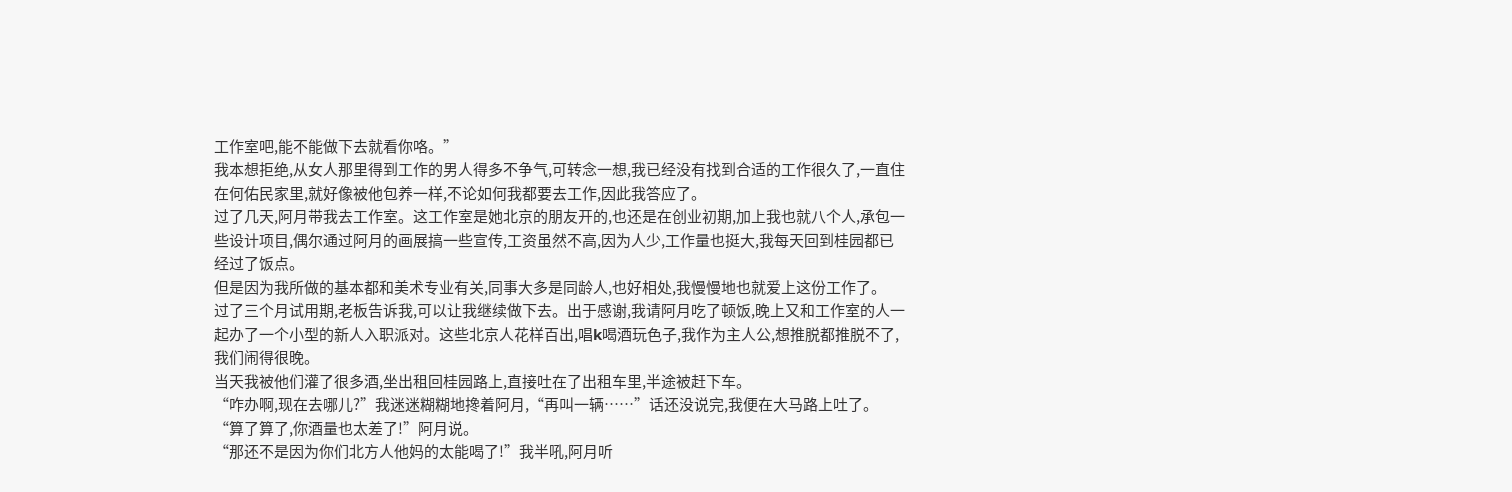工作室吧,能不能做下去就看你咯。”
我本想拒绝,从女人那里得到工作的男人得多不争气,可转念一想,我已经没有找到合适的工作很久了,一直住在何佑民家里,就好像被他包养一样,不论如何我都要去工作,因此我答应了。
过了几天,阿月带我去工作室。这工作室是她北京的朋友开的,也还是在创业初期,加上我也就八个人,承包一些设计项目,偶尔通过阿月的画展搞一些宣传,工资虽然不高,因为人少,工作量也挺大,我每天回到桂园都已经过了饭点。
但是因为我所做的基本都和美术专业有关,同事大多是同龄人,也好相处,我慢慢地也就爱上这份工作了。
过了三个月试用期,老板告诉我,可以让我继续做下去。出于感谢,我请阿月吃了顿饭,晚上又和工作室的人一起办了一个小型的新人入职派对。这些北京人花样百出,唱k喝酒玩色子,我作为主人公,想推脱都推脱不了,我们闹得很晚。
当天我被他们灌了很多酒,坐出租回桂园路上,直接吐在了出租车里,半途被赶下车。
“咋办啊,现在去哪儿?”我迷迷糊糊地搀着阿月,“再叫一辆……”话还没说完,我便在大马路上吐了。
“算了算了,你酒量也太差了!”阿月说。
“那还不是因为你们北方人他妈的太能喝了!”我半吼,阿月听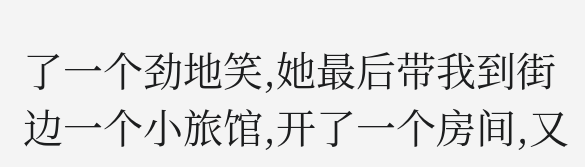了一个劲地笑,她最后带我到街边一个小旅馆,开了一个房间,又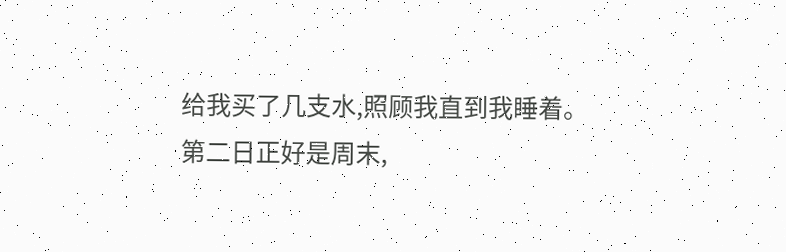给我买了几支水,照顾我直到我睡着。
第二日正好是周末,